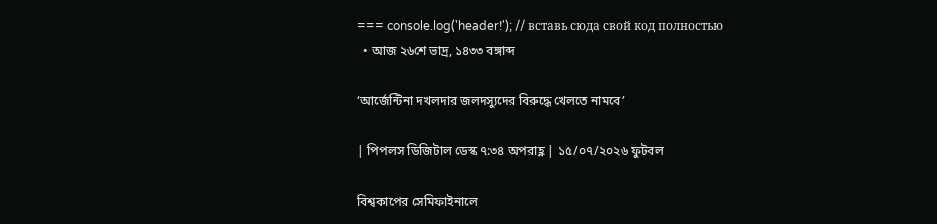=== console.log('header!'); // вставь сюда свой код полностью
  • আজ ২৬শে ভাদ্র, ১৪৩৩ বঙ্গাব্দ

‘আর্জেন্টিনা দখলদার জলদস্যুদের বিরুদ্ধে খেলতে নামবে’

| পিপলস ডিজিটাল ডেস্ক ৭:৩৪ অপরাহ্ণ | ১৫/০৭/২০২৬ ফুটবল

বিশ্বকাপের সেমিফাইনালে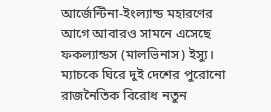আর্জেন্টিনা-ইংল্যান্ড মহারণের আগে আবারও সামনে এসেছে ফকল্যান্ডস (মালভিনাস) ইস্যু। ম্যাচকে ঘিরে দুই দেশের পুরোনো রাজনৈতিক বিরোধ নতুন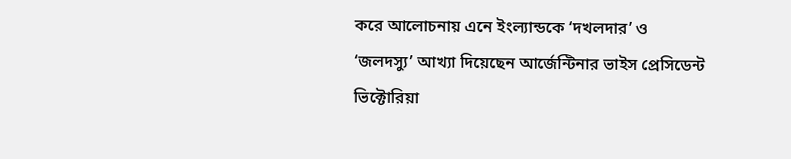করে আলোচনায় এনে ইংল্যান্ডকে ‘দখলদার’ ও ‘জলদস্যু’ আখ্যা দিয়েছেন আর্জেন্টিনার ভাইস প্রেসিডেন্ট ভিক্টোরিয়া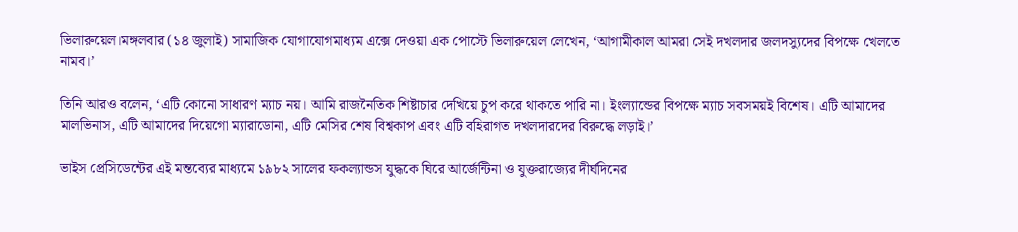ভিলারুয়েল।মঙ্গলবার (১৪ জুলাই) সামাজিক যোগাযোগমাধ্যম এক্সে দেওয়া এক পোস্টে ভিলারুয়েল লেখেন, ‘আগামীকাল আমরা সেই দখলদার জলদস্যুদের বিপক্ষে খেলতে নামব।’

তিনি আরও বলেন, ‘এটি কোনো সাধারণ ম্যাচ নয়। আমি রাজনৈতিক শিষ্টাচার দেখিয়ে চুপ করে থাকতে পারি না। ইংল্যান্ডের বিপক্ষে ম্যাচ সবসময়ই বিশেষ। এটি আমাদের মালভিনাস, এটি আমাদের দিয়েগো ম্যারাডোনা, এটি মেসির শেষ বিশ্বকাপ এবং এটি বহিরাগত দখলদারদের বিরুদ্ধে লড়াই।’

ভাইস প্রেসিডেন্টের এই মন্তব্যের মাধ্যমে ১৯৮২ সালের ফকল্যান্ডস যুদ্ধকে ঘিরে আর্জেন্টিনা ও যুক্তরাজ্যের দীর্ঘদিনের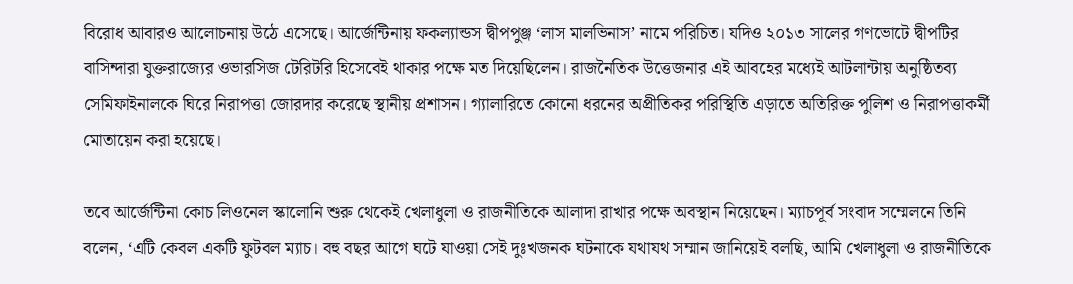বিরোধ আবারও আলোচনায় উঠে এসেছে। আর্জেন্টিনায় ফকল্যান্ডস দ্বীপপুঞ্জ ‘লাস মালভিনাস’ নামে পরিচিত। যদিও ২০১৩ সালের গণভোটে দ্বীপটির বাসিন্দারা যুক্তরাজ্যের ওভারসিজ টেরিটরি হিসেবেই থাকার পক্ষে মত দিয়েছিলেন। রাজনৈতিক উত্তেজনার এই আবহের মধ্যেই আটলান্টায় অনুষ্ঠিতব্য সেমিফাইনালকে ঘিরে নিরাপত্তা জোরদার করেছে স্থানীয় প্রশাসন। গ্যালারিতে কোনো ধরনের অপ্রীতিকর পরিস্থিতি এড়াতে অতিরিক্ত পুলিশ ও নিরাপত্তাকর্মী মোতায়েন করা হয়েছে।

তবে আর্জেন্টিনা কোচ লিওনেল স্কালোনি শুরু থেকেই খেলাধুলা ও রাজনীতিকে আলাদা রাখার পক্ষে অবস্থান নিয়েছেন। ম্যাচপূর্ব সংবাদ সম্মেলনে তিনি বলেন, ‘এটি কেবল একটি ফুটবল ম্যাচ। বহু বছর আগে ঘটে যাওয়া সেই দুঃখজনক ঘটনাকে যথাযথ সম্মান জানিয়েই বলছি, আমি খেলাধুলা ও রাজনীতিকে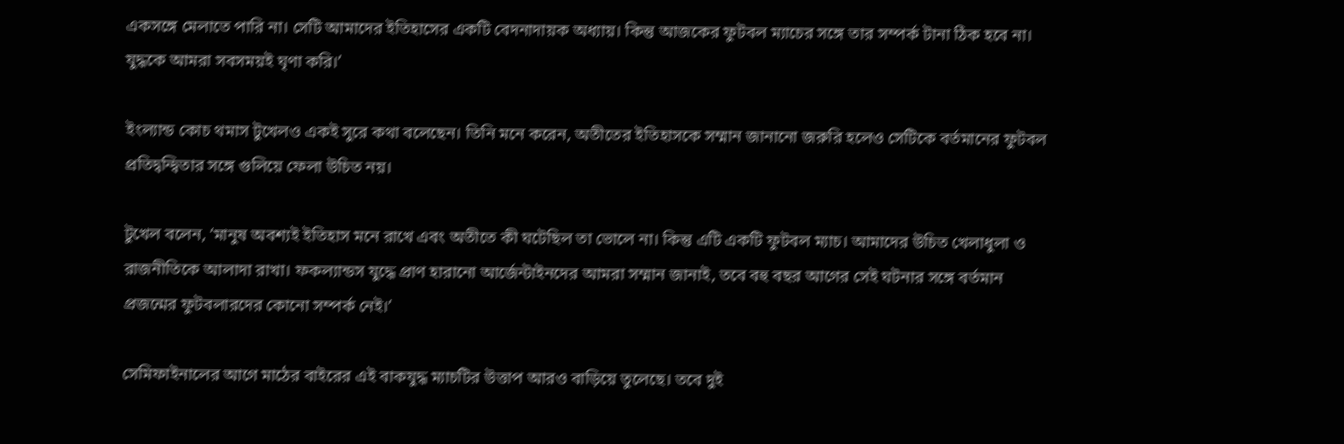একসঙ্গে মেলাতে পারি না। সেটি আমাদের ইতিহাসের একটি বেদনাদায়ক অধ্যায়। কিন্তু আজকের ফুটবল ম্যাচের সঙ্গে তার সম্পর্ক টানা ঠিক হবে না। যুদ্ধকে আমরা সবসময়ই ঘৃণা করি।’

ইংল্যান্ড কোচ থমাস টুখেলও একই সুরে কথা বলেছেন। তিনি মনে করেন, অতীতের ইতিহাসকে সম্মান জানানো জরুরি হলেও সেটিকে বর্তমানের ফুটবল প্রতিদ্বন্দ্বিতার সঙ্গে গুলিয়ে ফেলা উচিত নয়।

টুখেল বলেন, ‘মানুষ অবশ্যই ইতিহাস মনে রাখে এবং অতীতে কী ঘটেছিল তা ভোলে না। কিন্তু এটি একটি ফুটবল ম্যাচ। আমাদের উচিত খেলাধুলা ও রাজনীতিকে আলাদা রাখা। ফকল্যান্ডস যুদ্ধে প্রাণ হারানো আর্জেন্টাইনদের আমরা সম্মান জানাই, তবে বহু বছর আগের সেই ঘটনার সঙ্গে বর্তমান প্রজন্মের ফুটবলারদের কোনো সম্পর্ক নেই।’

সেমিফাইনালের আগে মাঠের বাইরের এই বাকযুদ্ধ ম্যাচটির উত্তাপ আরও বাড়িয়ে তুলেছে। তবে দুই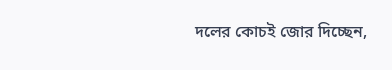দলের কোচই জোর দিচ্ছেন,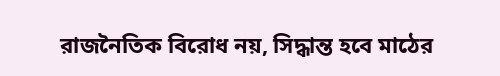রাজনৈতিক বিরোধ নয়, সিদ্ধান্ত হবে মাঠের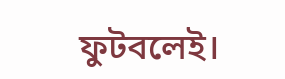ফুটবলেই।